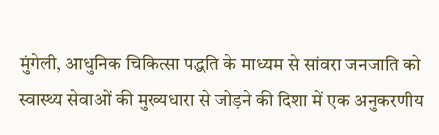मुंगेली, आधुनिक चिकित्सा पद्धति के माध्यम से सांवरा जनजाति को स्वास्थ्य सेवाओं की मुख्यधारा से जोड़ने की दिशा में एक अनुकरणीय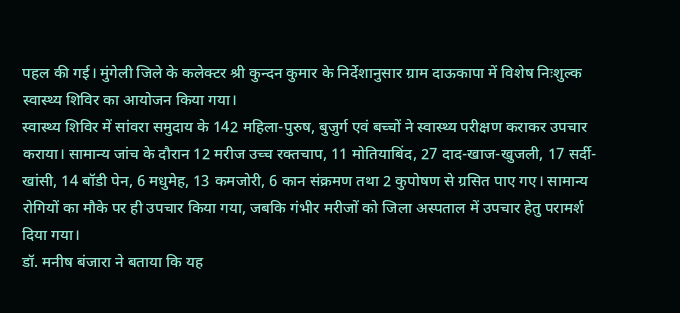पहल की गई। मुंगेली जिले के कलेक्टर श्री कुन्दन कुमार के निर्देशानुसार ग्राम दाऊकापा में विशेष निःशुल्क स्वास्थ्य शिविर का आयोजन किया गया।
स्वास्थ्य शिविर में सांवरा समुदाय के 142 महिला-पुरुष, बुजुर्ग एवं बच्चों ने स्वास्थ्य परीक्षण कराकर उपचार कराया। सामान्य जांच के दौरान 12 मरीज उच्च रक्तचाप, 11 मोतियाबिंद, 27 दाद-खाज-खुजली, 17 सर्दी-खांसी, 14 बॉडी पेन, 6 मधुमेह, 13 कमजोरी, 6 कान संक्रमण तथा 2 कुपोषण से ग्रसित पाए गए। सामान्य रोगियों का मौके पर ही उपचार किया गया, जबकि गंभीर मरीजों को जिला अस्पताल में उपचार हेतु परामर्श दिया गया।
डॉ. मनीष बंजारा ने बताया कि यह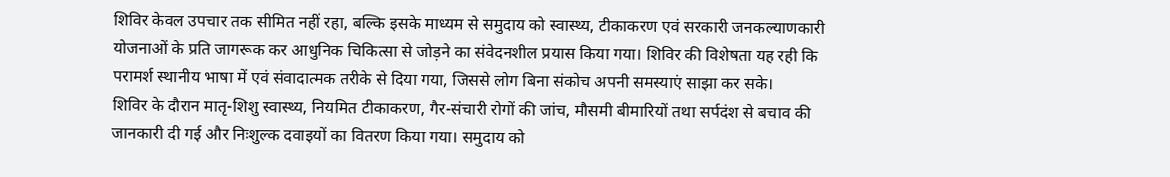शिविर केवल उपचार तक सीमित नहीं रहा, बल्कि इसके माध्यम से समुदाय को स्वास्थ्य, टीकाकरण एवं सरकारी जनकल्याणकारी योजनाओं के प्रति जागरूक कर आधुनिक चिकित्सा से जोड़ने का संवेदनशील प्रयास किया गया। शिविर की विशेषता यह रही कि परामर्श स्थानीय भाषा में एवं संवादात्मक तरीके से दिया गया, जिससे लोग बिना संकोच अपनी समस्याएं साझा कर सके।
शिविर के दौरान मातृ-शिशु स्वास्थ्य, नियमित टीकाकरण, गैर-संचारी रोगों की जांच, मौसमी बीमारियों तथा सर्पदंश से बचाव की जानकारी दी गई और निःशुल्क दवाइयों का वितरण किया गया। समुदाय को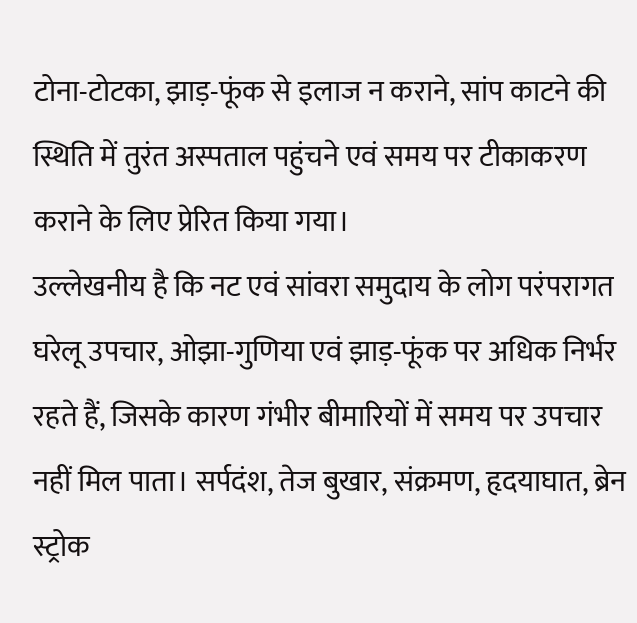टोना-टोटका, झाड़-फूंक से इलाज न कराने, सांप काटने की स्थिति में तुरंत अस्पताल पहुंचने एवं समय पर टीकाकरण कराने के लिए प्रेरित किया गया।
उल्लेखनीय है कि नट एवं सांवरा समुदाय के लोग परंपरागत घरेलू उपचार, ओझा-गुणिया एवं झाड़-फूंक पर अधिक निर्भर रहते हैं, जिसके कारण गंभीर बीमारियों में समय पर उपचार नहीं मिल पाता। सर्पदंश, तेज बुखार, संक्रमण, हृदयाघात, ब्रेन स्ट्रोक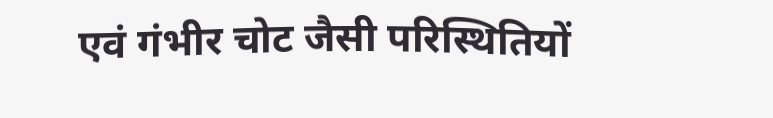एवं गंभीर चोट जैसी परिस्थितियों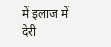में इलाज में देरी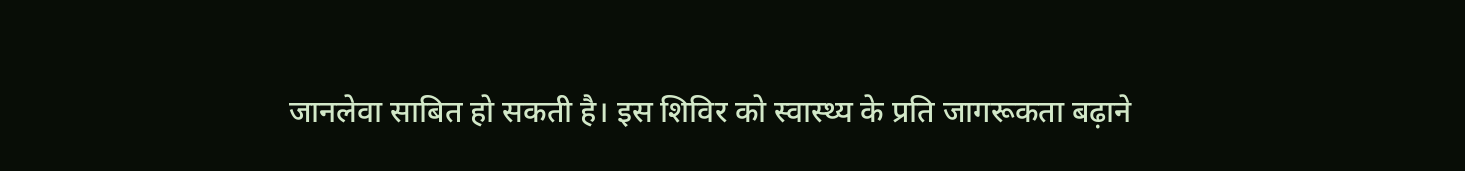जानलेवा साबित हो सकती है। इस शिविर को स्वास्थ्य के प्रति जागरूकता बढ़ाने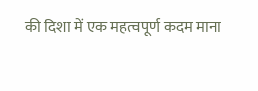की दिशा में एक महत्वपूर्ण कदम माना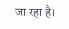जा रहा है।